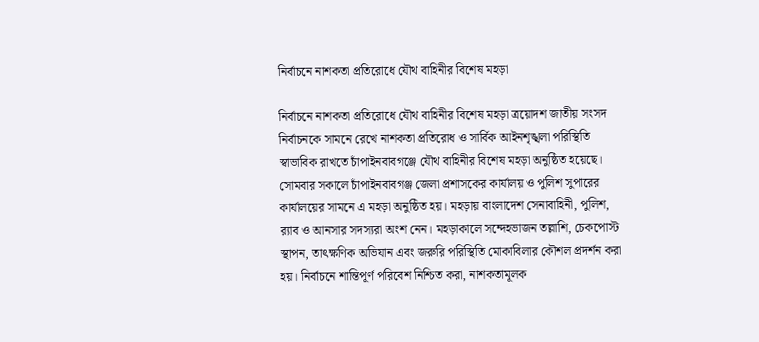নির্বাচনে নাশকতা প্রতিরোধে যৌথ বাহিনীর বিশেষ মহড়া

নির্বাচনে নাশকতা প্রতিরোধে যৌথ বাহিনীর বিশেষ মহড়া ত্রয়োদশ জাতীয় সংসদ নির্বাচনকে সামনে রেখে নাশকতা প্রতিরোধ ও সার্বিক আইনশৃঙ্খলা পরিস্থিতি স্বাভাবিক রাখতে চাঁপাইনবাবগঞ্জে যৌথ বাহিনীর বিশেষ মহড়া অনুষ্ঠিত হয়েছে। সোমবার সকালে চাঁপাইনবাবগঞ্জ জেলা প্রশাসকের কার্যালয় ও পুলিশ সুপারের কার্যালয়ের সামনে এ মহড়া অনুষ্ঠিত হয়। মহড়ায় বাংলাদেশ সেনাবাহিনী, পুলিশ, র‌্যাব ও আনসার সদস্যরা অংশ নেন। মহড়াকালে সন্দেহভাজন তল্লাশি, চেকপোস্ট স্থাপন, তাৎক্ষণিক অভিযান এবং জরুরি পরিস্থিতি মোকাবিলার কৌশল প্রদর্শন করা হয়। নির্বাচনে শান্তিপূর্ণ পরিবেশ নিশ্চিত করা, নাশকতামূলক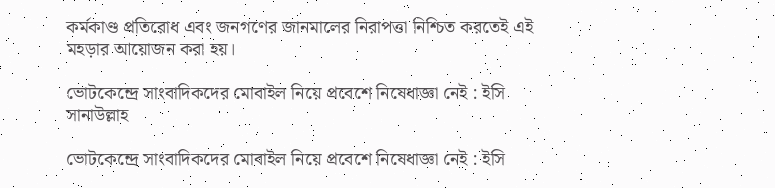কর্মকাণ্ড প্রতিরোধ এবং জনগণের জানমালের নিরাপত্তা নিশ্চিত করতেই এই মহড়ার আয়োজন করা হয়।

ভোটকেন্দ্রে সাংবাদিকদের মোবাইল নিয়ে প্রবেশে নিষেধাজ্ঞা নেই : ইসি সানাউল্লাহ

ভোটকেন্দ্রে সাংবাদিকদের মোবাইল নিয়ে প্রবেশে নিষেধাজ্ঞা নেই : ইসি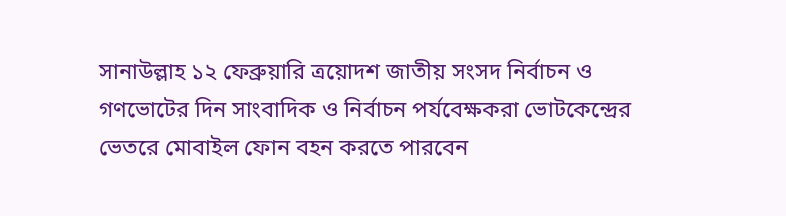সানাউল্লাহ ১২ ফেব্রুয়ারি ত্রয়োদশ জাতীয় সংসদ নির্বাচন ও গণভোটের দিন সাংবাদিক ও নির্বাচন পর্যবেক্ষকরা ভোটকেন্দ্রের ভেতরে মোবাইল ফোন বহন করতে পারবেন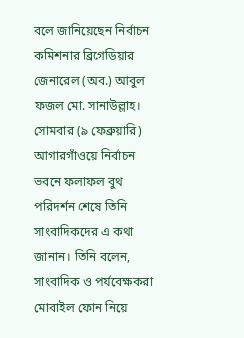বলে জানিয়েছেন নির্বাচন কমিশনার ব্রিগেডিয়ার জেনারেল (অব.) আবুল ফজল মো. সানাউল্লাহ। সোমবার (৯ ফেব্রুয়ারি) আগারগাঁওয়ে নির্বাচন ভবনে ফলাফল বুথ পরিদর্শন শেষে তিনি সাংবাদিকদের এ কথা জানান। তিনি বলেন, সাংবাদিক ও পর্যবেক্ষকরা মোবাইল ফোন নিয়ে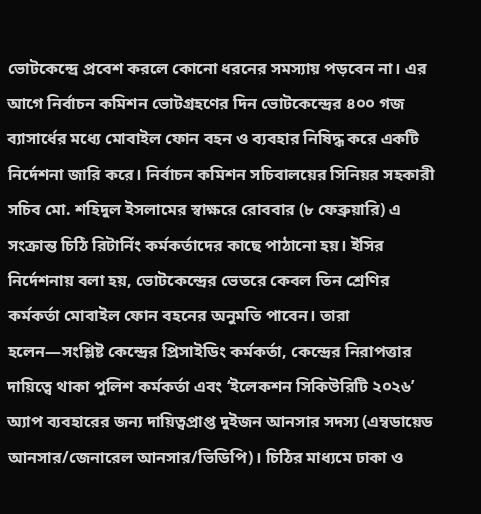ভোটকেন্দ্রে প্রবেশ করলে কোনো ধরনের সমস্যায় পড়বেন না। এর আগে নির্বাচন কমিশন ভোটগ্রহণের দিন ভোটকেন্দ্রের ৪০০ গজ ব্যাসার্ধের মধ্যে মোবাইল ফোন বহন ও ব্যবহার নিষিদ্ধ করে একটি নির্দেশনা জারি করে। নির্বাচন কমিশন সচিবালয়ের সিনিয়র সহকারী সচিব মো. শহিদুল ইসলামের স্বাক্ষরে রোববার (৮ ফেব্রুয়ারি) এ সংক্রান্ত চিঠি রিটার্নিং কর্মকর্তাদের কাছে পাঠানো হয়। ইসির নির্দেশনায় বলা হয়, ভোটকেন্দ্রের ভেতরে কেবল তিন শ্রেণির কর্মকর্তা মোবাইল ফোন বহনের অনুমতি পাবেন। তারা হলেন—সংশ্লিষ্ট কেন্দ্রের প্রিসাইডিং কর্মকর্তা, কেন্দ্রের নিরাপত্তার দায়িত্বে থাকা পুলিশ কর্মকর্তা এবং ‘ইলেকশন সিকিউরিটি ২০২৬’ অ্যাপ ব্যবহারের জন্য দায়িত্বপ্রাপ্ত দুইজন আনসার সদস্য (এম্বডায়েড আনসার/জেনারেল আনসার/ভিডিপি)। চিঠির মাধ্যমে ঢাকা ও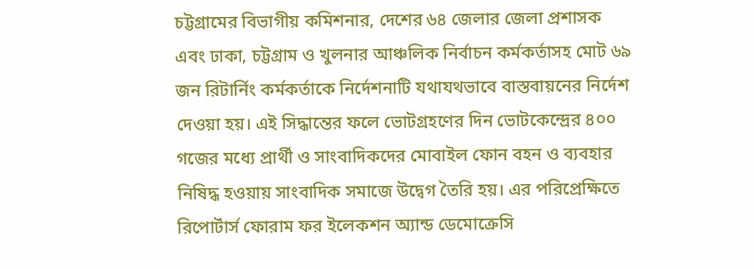চট্টগ্রামের বিভাগীয় কমিশনার, দেশের ৬৪ জেলার জেলা প্রশাসক এবং ঢাকা, চট্টগ্রাম ও খুলনার আঞ্চলিক নির্বাচন কর্মকর্তাসহ মোট ৬৯ জন রিটার্নিং কর্মকর্তাকে নির্দেশনাটি যথাযথভাবে বাস্তবায়নের নির্দেশ দেওয়া হয়। এই সিদ্ধান্তের ফলে ভোটগ্রহণের দিন ভোটকেন্দ্রের ৪০০ গজের মধ্যে প্রার্থী ও সাংবাদিকদের মোবাইল ফোন বহন ও ব্যবহার নিষিদ্ধ হওয়ায় সাংবাদিক সমাজে উদ্বেগ তৈরি হয়। এর পরিপ্রেক্ষিতে রিপোর্টার্স ফোরাম ফর ইলেকশন অ্যান্ড ডেমোক্রেসি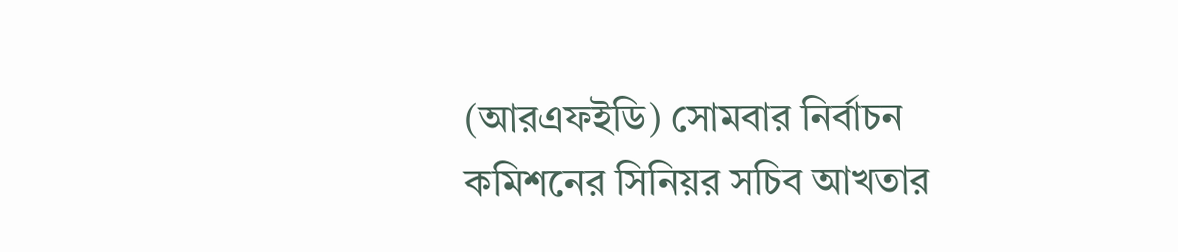(আরএফইডি) সোমবার নির্বাচন কমিশনের সিনিয়র সচিব আখতার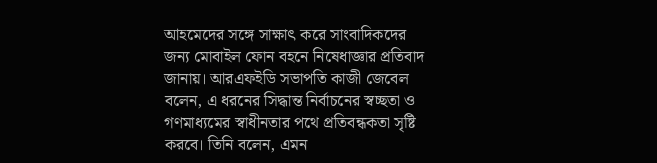আহমেদের সঙ্গে সাক্ষাৎ করে সাংবাদিকদের জন্য মোবাইল ফোন বহনে নিষেধাজ্ঞার প্রতিবাদ জানায়। আরএফইডি সভাপতি কাজী জেবেল বলেন, এ ধরনের সিদ্ধান্ত নির্বাচনের স্বচ্ছতা ও গণমাধ্যমের স্বাধীনতার পথে প্রতিবন্ধকতা সৃষ্টি করবে। তিনি বলেন, এমন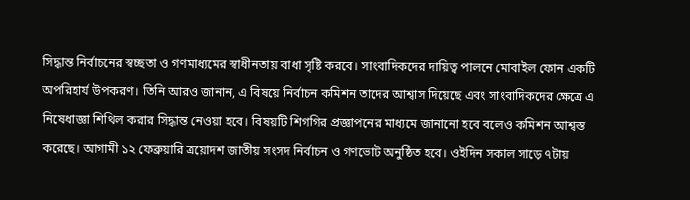সিদ্ধান্ত নির্বাচনের স্বচ্ছতা ও গণমাধ্যমের স্বাধীনতায় বাধা সৃষ্টি করবে। সাংবাদিকদের দায়িত্ব পালনে মোবাইল ফোন একটি অপরিহার্য উপকরণ। তিনি আরও জানান, এ বিষয়ে নির্বাচন কমিশন তাদের আশ্বাস দিয়েছে এবং সাংবাদিকদের ক্ষেত্রে এ নিষেধাজ্ঞা শিথিল করার সিদ্ধান্ত নেওয়া হবে। বিষয়টি শিগগির প্রজ্ঞাপনের মাধ্যমে জানানো হবে বলেও কমিশন আশ্বস্ত করেছে। আগামী ১২ ফেব্রুয়ারি ত্রয়োদশ জাতীয় সংসদ নির্বাচন ও গণভোট অনুষ্ঠিত হবে। ওইদিন সকাল সাড়ে ৭টায়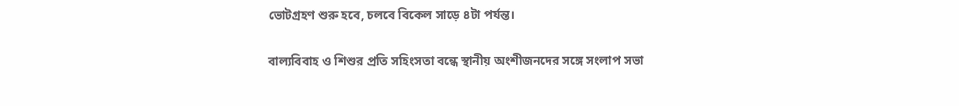ভোটগ্রহণ শুরু হবে, চলবে বিকেল সাড়ে ৪টা পর্যন্ত।

বাল্যবিবাহ ও শিশুর প্রতি সহিংসতা বন্ধে স্থানীয় অংশীজনদের সঙ্গে সংলাপ সভা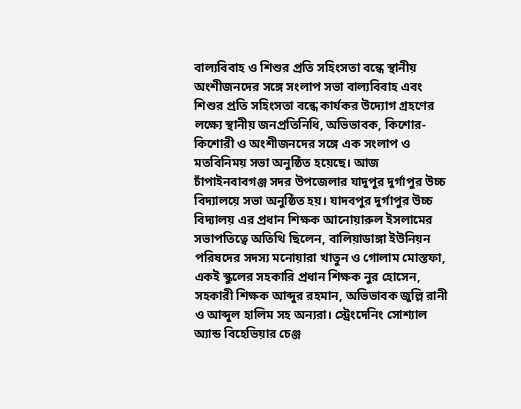বাল্যবিবাহ ও শিশুর প্রতি সহিংসতা বন্ধে স্থানীয় অংশীজনদের সঙ্গে সংলাপ সভা বাল্যবিবাহ এবং শিশুর প্রতি সহিংসতা বন্ধে কার্যকর উদ্যোগ গ্রহণের লক্ষ্যে স্থানীয় জনপ্রতিনিধি, অভিভাবক, কিশোর-কিশোরী ও অংশীজনদের সঙ্গে এক সংলাপ ও মতবিনিময় সভা অনুষ্ঠিত হয়েছে। আজ চাঁপাইনবাবগঞ্জ সদর উপজেলার যাদুপুর দুর্গাপুর উচ্চ বিদ্যালয়ে সভা অনুষ্ঠিত হয়। যাদবপুর দুর্গাপুর উচ্চ বিদ্যালয় এর প্রধান শিক্ষক আনোয়ারুল ইসলামের সভাপতিত্বে অতিথি ছিলেন, বালিয়াডাঙ্গা ইউনিয়ন পরিষদের সদস্য মনোয়ারা খাতুন ও গোলাম মোস্তফা, একই স্কুলের সহকারি প্রধান শিক্ষক নুর হোসেন, সহকারী শিক্ষক আব্দুর রহমান, অভিভাবক জুল্লি রানী ও আব্দুল হালিম সহ অন্যরা। স্ট্রেংদেনিং সোশ্যাল অ্যান্ড বিহেভিয়ার চেঞ্জ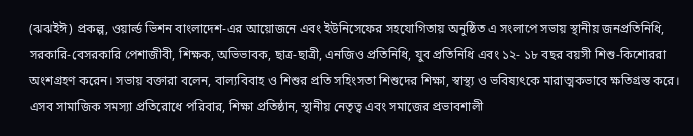(ঝঝইঈ) প্রকল্প, ওয়ার্ল্ড ভিশন বাংলাদেশ-এর আয়োজনে এবং ইউনিসেফের সহযোগিতায় অনুষ্ঠিত এ সংলাপে সভায় স্থানীয় জনপ্রতিনিধি, সরকারি-বেসরকারি পেশাজীবী, শিক্ষক, অভিভাবক, ছাত্র-ছাত্রী, এনজিও প্রতিনিধি, যুব প্রতিনিধি এবং ১২- ১৮ বছর বয়সী শিশু-কিশোররা অংশগ্রহণ করেন। সভায় বক্তারা বলেন, বাল্যবিবাহ ও শিশুর প্রতি সহিংসতা শিশুদের শিক্ষা, স্বাস্থ্য ও ভবিষ্যৎকে মারাত্মকভাবে ক্ষতিগ্রস্ত করে। এসব সামাজিক সমস্যা প্রতিরোধে পরিবার, শিক্ষা প্রতিষ্ঠান, স্থানীয় নেতৃত্ব এবং সমাজের প্রভাবশালী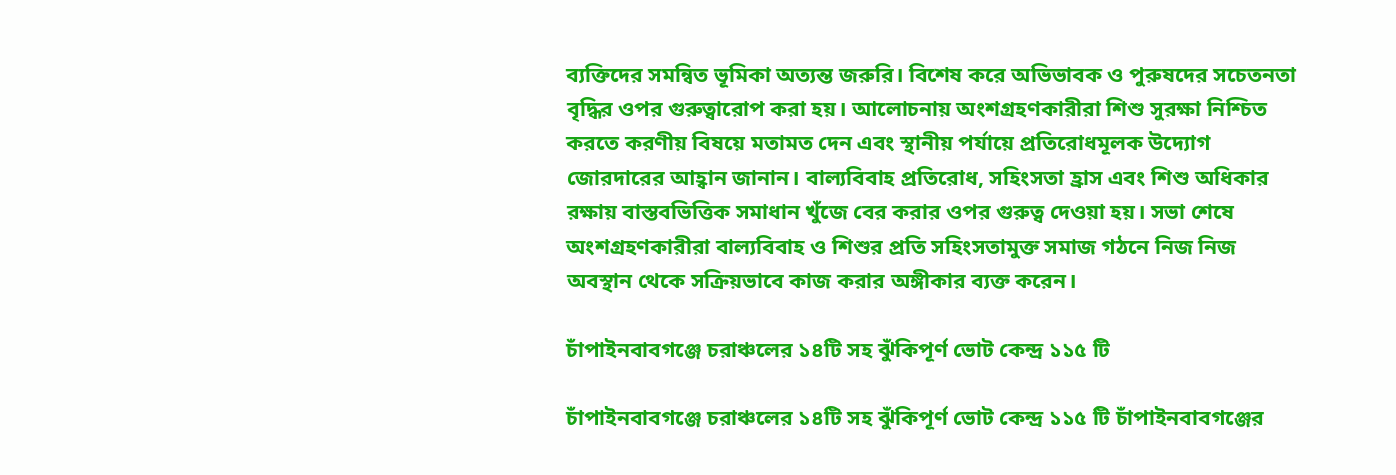ব্যক্তিদের সমন্বিত ভূমিকা অত্যন্ত জরুরি। বিশেষ করে অভিভাবক ও পুরুষদের সচেতনতা বৃদ্ধির ওপর গুরুত্বারোপ করা হয়। আলোচনায় অংশগ্রহণকারীরা শিশু সুরক্ষা নিশ্চিত করতে করণীয় বিষয়ে মতামত দেন এবং স্থানীয় পর্যায়ে প্রতিরোধমূলক উদ্যোগ জোরদারের আহ্বান জানান। বাল্যবিবাহ প্রতিরোধ, সহিংসতা হ্রাস এবং শিশু অধিকার রক্ষায় বাস্তবভিত্তিক সমাধান খুঁজে বের করার ওপর গুরুত্ব দেওয়া হয়। সভা শেষে অংশগ্রহণকারীরা বাল্যবিবাহ ও শিশুর প্রতি সহিংসতামুক্ত সমাজ গঠনে নিজ নিজ অবস্থান থেকে সক্রিয়ভাবে কাজ করার অঙ্গীকার ব্যক্ত করেন।

চাঁপাইনবাবগঞ্জে চরাঞ্চলের ১৪টি সহ ঝুঁকিপূর্ণ ভোট কেন্দ্র ১১৫ টি

চাঁপাইনবাবগঞ্জে চরাঞ্চলের ১৪টি সহ ঝুঁকিপূর্ণ ভোট কেন্দ্র ১১৫ টি চাঁপাইনবাবগঞ্জের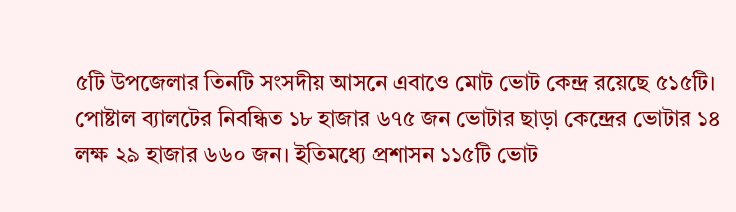৫টি উপজেলার তিনটি সংসদীয় আসনে এবাওে মোট ভোট কেন্দ্র রয়েছে ৫১৫টি। পোষ্টাল ব্যালটের নিবন্ধিত ১৮ হাজার ৬৭৫ জন ভোটার ছাড়া কেন্দ্রের ভোটার ১৪ লক্ষ ২৯ হাজার ৬৬০ জন। ইতিমধ্যে প্রশাসন ১১৫টি ভোট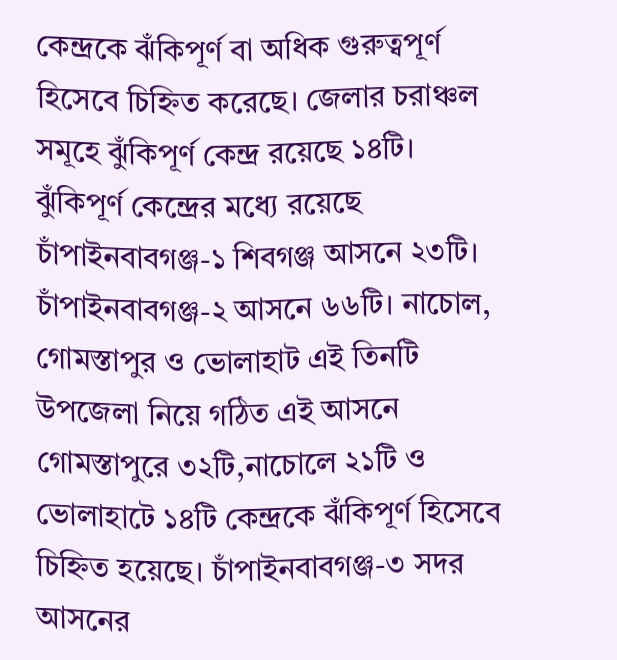কেন্দ্রকে ঝঁকিপূর্ণ বা অধিক গুরুত্বপূর্ণ হিসেবে চিহ্নিত করেছে। জেলার চরাঞ্চল সমূহে ঝুঁকিপূর্ণ কেন্দ্র রয়েছে ১৪টি। ঝুঁকিপূর্ণ কেন্দ্রের মধ্যে রয়েছে চাঁপাইনবাবগঞ্জ-১ শিবগঞ্জ আসনে ২৩টি। চাঁপাইনবাবগঞ্জ-২ আসনে ৬৬টি। নাচোল, গোমস্তাপুর ও ভোলাহাট এই তিনটি উপজেলা নিয়ে গঠিত এই আসনে গোমস্তাপুরে ৩২টি,নাচোলে ২১টি ও ভোলাহাটে ১৪টি কেন্দ্রকে ঝঁকিপূর্ণ হিসেবে চিহ্নিত হয়েছে। চাঁপাইনবাবগঞ্জ-৩ সদর আসনের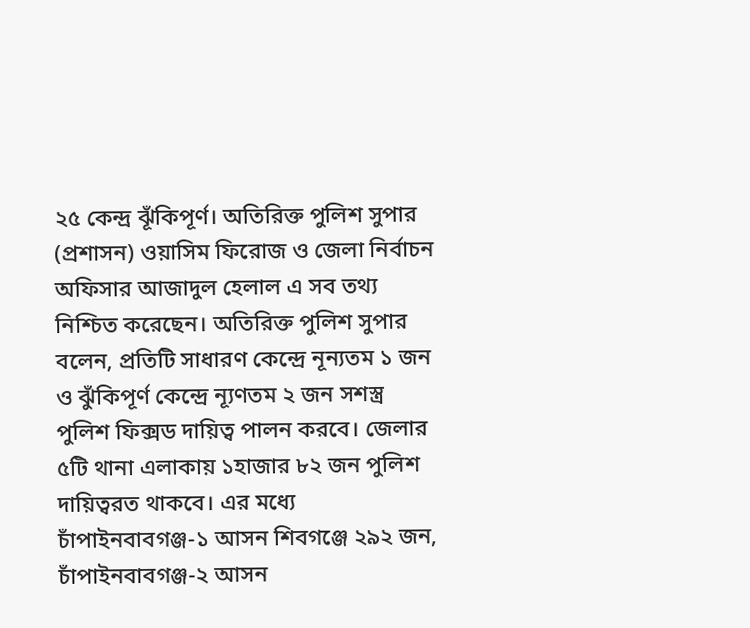২৫ কেন্দ্র ঝূঁকিপূর্ণ। অতিরিক্ত পুলিশ সুপার (প্রশাসন) ওয়াসিম ফিরোজ ও জেলা নির্বাচন অফিসার আজাদুল হেলাল এ সব তথ্য নিশ্চিত করেছেন। অতিরিক্ত পুলিশ সুপার বলেন, প্রতিটি সাধারণ কেন্দ্রে নূন্যতম ১ জন ও ঝুঁকিপূর্ণ কেন্দ্রে ন্যূণতম ২ জন সশস্ত্র পুলিশ ফিক্সড দায়িত্ব পালন করবে। জেলার ৫টি থানা এলাকায় ১হাজার ৮২ জন পুলিশ দায়িত্বরত থাকবে। এর মধ্যে চাঁপাইনবাবগঞ্জ-১ আসন শিবগঞ্জে ২৯২ জন, চাঁপাইনবাবগঞ্জ-২ আসন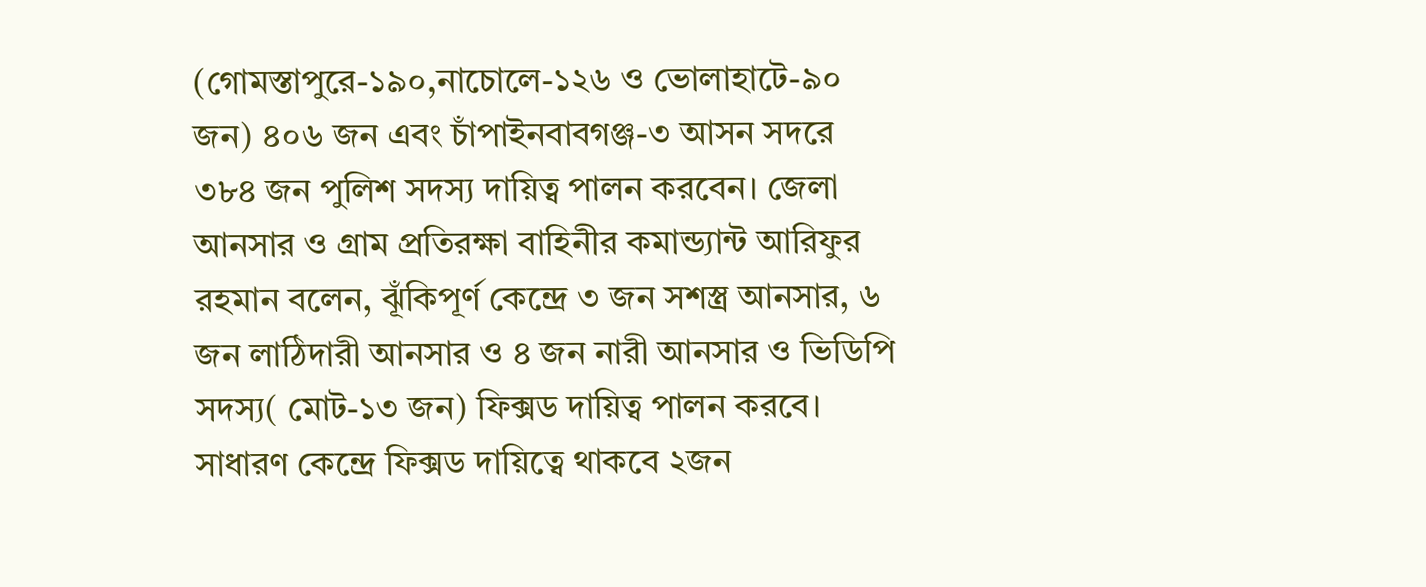(গোমস্তাপুরে-১৯০,নাচোলে-১২৬ ও ভোলাহাটে-৯০ জন) ৪০৬ জন এবং চাঁপাইনবাবগঞ্জ-৩ আসন সদরে ৩৮৪ জন পুলিশ সদস্য দায়িত্ব পালন করবেন। জেলা আনসার ও গ্রাম প্রতিরক্ষা বাহিনীর কমান্ড্যান্ট আরিফুর রহমান বলেন, ঝূঁকিপূর্ণ কেন্দ্রে ৩ জন সশস্ত্র আনসার, ৬ জন লাঠিদারী আনসার ও ৪ জন নারী আনসার ও ভিডিপি সদস্য( মোট-১৩ জন) ফিক্সড দায়িত্ব পালন করবে। সাধারণ কেন্দ্রে ফিক্সড দায়িত্বে থাকবে ২জন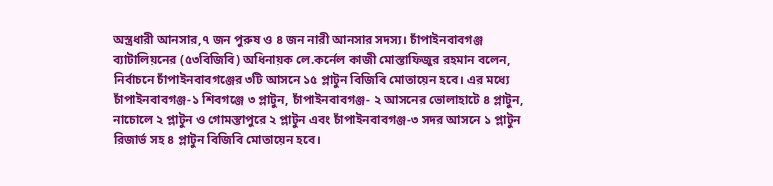অস্ত্রধারী আনসার,৭ জন পুরুষ ও ৪ জন নারী আনসার সদস্য। চাঁপাইনবাবগঞ্জ ব্যাটালিয়নের (৫৩বিজিবি) অধিনায়ক লে.কর্নেল কাজী মোস্তাফিজুর রহমান বলেন, নির্বাচনে চাঁপাইনবাবগঞ্জের ৩টি আসনে ১৫ প্লাটুন বিজিবি মোতায়েন হবে। এর মধ্যে চাঁপাইনবাবগঞ্জ-১ শিবগঞ্জে ৩ প্লাটুন, চাঁপাইনবাবগঞ্জ- ২ আসনের ভোলাহাটে ৪ প্লাটুন, নাচোলে ২ প্লাটুন ও গোমস্তাপুরে ২ প্লাটুন এবং চাঁপাইনবাবগঞ্জ-৩ সদর আসনে ১ প্লাটুন রিজার্ভ সহ ৪ প্লাটুন বিজিবি মোতায়েন হবে।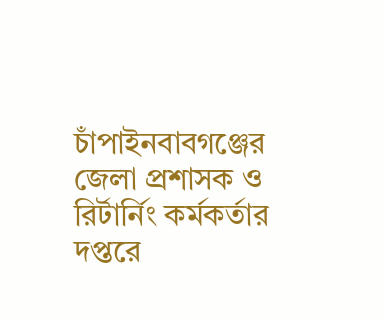চাঁপাইনবাবগঞ্জের জেলা প্রশাসক ও রির্টার্নিং কর্মকর্তার দপ্তরে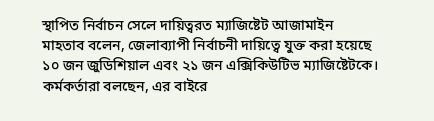স্থাপিত নির্বাচন সেলে দায়িত্বরত ম্যাজিষ্টেট আজামাইন মাহতাব বলেন, জেলাব্যাপী নির্বাচনী দায়িত্বে যুক্ত করা হয়েছে ১০ জন জুডিশিয়াল এবং ২১ জন এক্সিকিউটিভ ম্যাজিষ্টেটকে। কর্মকর্তারা বলছেন, এর বাইরে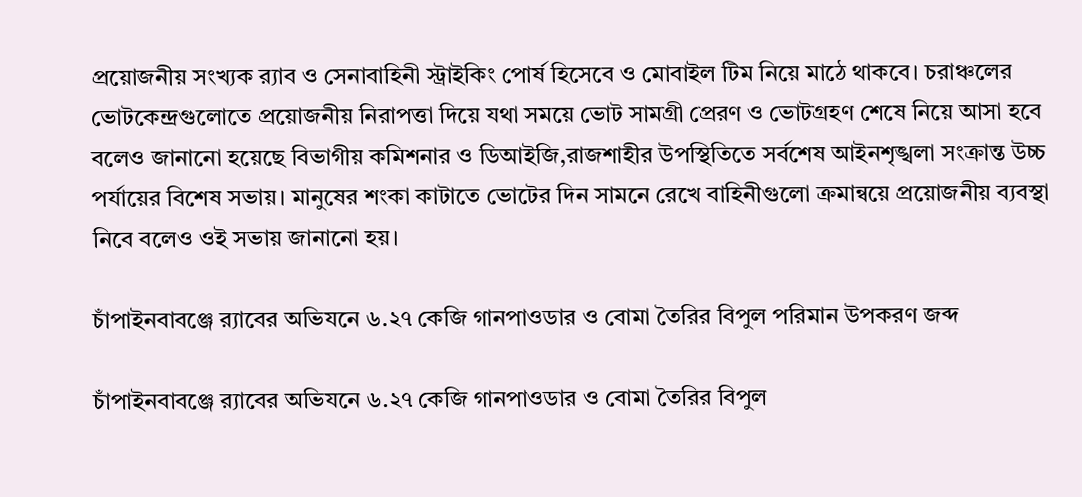প্রয়োজনীয় সংখ্যক র‌্যাব ও সেনাবাহিনী স্ট্রাইকিং পোর্ষ হিসেবে ও মোবাইল টিম নিয়ে মাঠে থাকবে। চরাঞ্চলের ভোটকেন্দ্রগুলোতে প্রয়োজনীয় নিরাপত্তা দিয়ে যথা সময়ে ভোট সামগ্রী প্রেরণ ও ভোটগ্রহণ শেষে নিয়ে আসা হবে বলেও জানানো হয়েছে বিভাগীয় কমিশনার ও ডিআইজি,রাজশাহীর উপস্থিতিতে সর্বশেষ আইনশৃঙ্খলা সংক্রান্ত উচ্চ পর্যায়ের বিশেষ সভায়। মানুষের শংকা কাটাতে ভোটের দিন সামনে রেখে বাহিনীগুলো ক্রমান্বয়ে প্রয়োজনীয় ব্যবস্থা নিবে বলেও ওই সভায় জানানো হয়।

চাঁপাইনবাবঞ্জে র‌্যাবের অভিযনে ৬.২৭ কেজি গানপাওডার ও বোমা তৈরির বিপুল পরিমান উপকরণ জব্দ

চাঁপাইনবাবঞ্জে র‌্যাবের অভিযনে ৬.২৭ কেজি গানপাওডার ও বোমা তৈরির বিপুল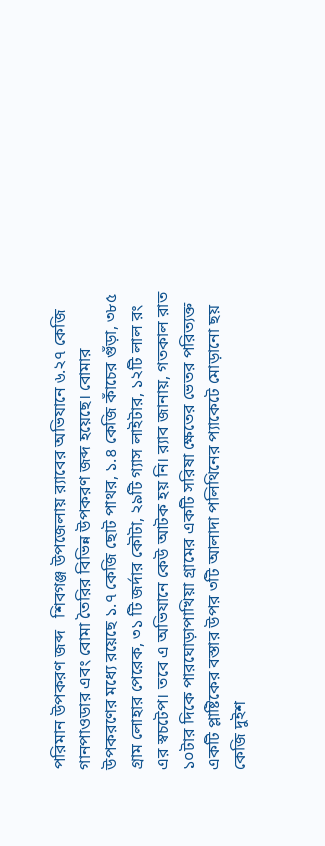পরিমান উপকরণ জব্দ   শিবগঞ্জ উপজেলায় র‌্যাবের অভিযানে ৬.২৭ কেজি গানপাওডার এবং বোমা তৈরির বিভিন্ন উপকরণ জব্দ হয়েছে। বোমার উপকরণের মধ্যে রয়েছে ১.৭ কেজি ছোট পাথর, ১.৪ কেজি কাঁচের গুঁড়া, ৩৮৫ গ্রাম লোহার পেরেক, ৩১ টি জর্দার কৌটা, ২৯টি গ্যাস লাইটার, ১২টি লাল রং এর স্বচটেপ। তবে এ অভিযানে কেউ আটক হয় নি। র‌্যাব জানায়, গতকাল রাত ১০টার দিকে পারঘোড়াপাখিয়া গ্রামের একটি সরিষা ক্ষেতের ভেতর পরিত্যক্ত একটি প্লাষ্টিকের বস্তার উপর ৩টি আলাদা পলিথিনের প্যাকেটে মোড়ানো ছয় কেজি দুইশ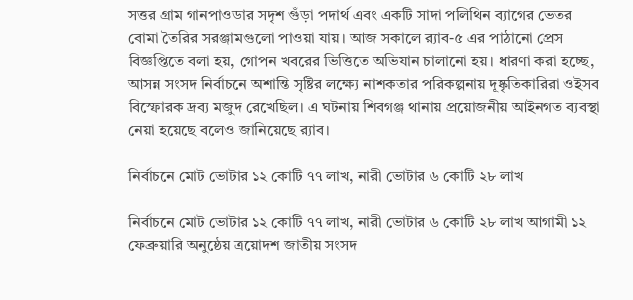সত্তর গ্রাম গানপাওডার সদৃশ গুঁড়া পদার্থ এবং একটি সাদা পলিথিন ব্যাগের ভেতর বোমা তৈরির সরঞ্জামগুলো পাওয়া যায়। আজ সকালে র‌্যাব-৫ এর পাঠানো প্রেস বিজ্ঞপ্তিতে বলা হয়, গোপন খবরের ভিত্তিতে অভিযান চালানো হয়। ধারণা করা হচ্ছে, আসন্ন সংসদ নির্বাচনে অশান্তি সৃষ্টির লক্ষ্যে নাশকতার পরিকল্পনায় দূষ্কৃতিকারিরা ওইসব বিস্ফোরক দ্রব্য মজুদ রেখেছিল। এ ঘটনায় শিবগঞ্জ থানায় প্রয়োজনীয় আইনগত ব্যবস্থা নেয়া হয়েছে বলেও জানিয়েছে র‌্যাব।

নির্বাচনে মোট ভোটার ১২ কোটি ৭৭ লাখ, নারী ভোটার ৬ কোটি ২৮ লাখ

নির্বাচনে মোট ভোটার ১২ কোটি ৭৭ লাখ, নারী ভোটার ৬ কোটি ২৮ লাখ আগামী ১২ ফেব্রুয়ারি অনুষ্ঠেয় ত্রয়োদশ জাতীয় সংসদ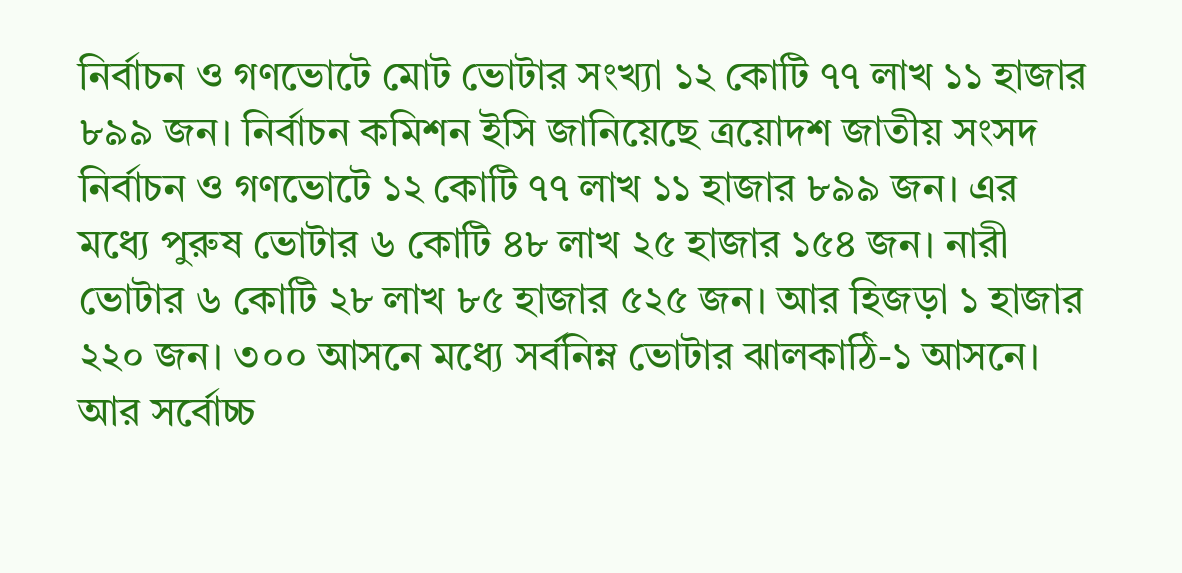নির্বাচন ও গণভোটে মোট ভোটার সংখ্যা ১২ কোটি ৭৭ লাখ ১১ হাজার ৮৯৯ জন। নির্বাচন কমিশন ইসি জানিয়েছে ত্রয়োদশ জাতীয় সংসদ নির্বাচন ও গণভোটে ১২ কোটি ৭৭ লাখ ১১ হাজার ৮৯৯ জন। এর মধ্যে পুরুষ ভোটার ৬ কোটি ৪৮ লাখ ২৫ হাজার ১৫৪ জন। নারী ভোটার ৬ কোটি ২৮ লাখ ৮৫ হাজার ৫২৫ জন। আর হিজড়া ১ হাজার ২২০ জন। ৩০০ আসনে মধ্যে সর্বনিম্ন ভোটার ঝালকাঠি-১ আসনে। আর সর্বোচ্চ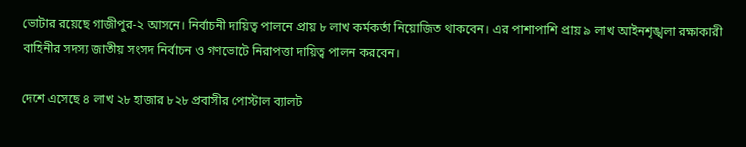ভোটার রয়েছে গাজীপুর-২ আসনে। নির্বাচনী দায়িত্ব পালনে প্রায় ৮ লাখ কর্মকর্তা নিয়োজিত থাকবেন। এর পাশাপাশি প্রায় ৯ লাখ আইনশৃঙ্খলা রক্ষাকারী বাহিনীর সদস্য জাতীয় সংসদ নির্বাচন ও গণভোটে নিরাপত্তা দায়িত্ব পালন করবেন।

দেশে এসেছে ৪ লাখ ২৮ হাজার ৮২৮ প্রবাসীর পোস্টাল ব্যালট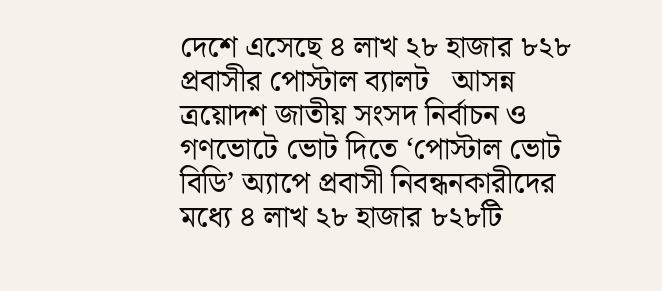দেশে এসেছে ৪ লাখ ২৮ হাজার ৮২৮ প্রবাসীর পোস্টাল ব্যালট   আসন্ন ত্রয়োদশ জাতীয় সংসদ নির্বাচন ও গণভোটে ভোট দিতে ‘পোস্টাল ভোট বিডি’ অ্যাপে প্রবাসী নিবন্ধনকারীদের মধ্যে ৪ লাখ ২৮ হাজার ৮২৮টি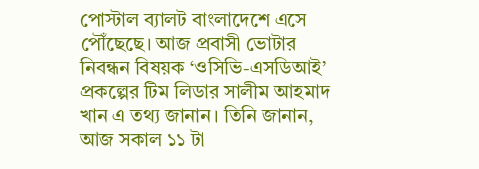পোস্টাল ব্যালট বাংলাদেশে এসে পৌঁছেছে। আজ প্রবাসী ভোটার নিবন্ধন বিষয়ক ‘ওসিভি-এসডিআই’ প্রকল্পের টিম লিডার সালীম আহমাদ খান এ তথ্য জানান। তিনি জানান, আজ সকাল ১১ টা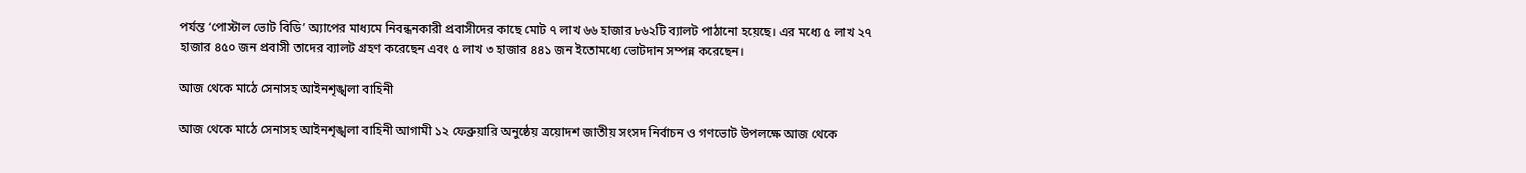পর্যন্ত ‘পোস্টাল ভোট বিডি’ অ্যাপের মাধ্যমে নিবন্ধনকারী প্রবাসীদের কাছে মোট ৭ লাখ ৬৬ হাজার ৮৬২টি ব্যালট পাঠানো হয়েছে। এর মধ্যে ৫ লাখ ২৭ হাজার ৪৫০ জন প্রবাসী তাদের ব্যালট গ্রহণ করেছেন এবং ৫ লাখ ৩ হাজার ৪৪১ জন ইতোমধ্যে ভোটদান সম্পন্ন করেছেন।

আজ থেকে মাঠে সেনাসহ আইনশৃঙ্খলা বাহিনী

আজ থেকে মাঠে সেনাসহ আইনশৃঙ্খলা বাহিনী আগামী ১২ ফেব্রুয়ারি অনুষ্ঠেয় ত্রয়োদশ জাতীয় সংসদ নির্বাচন ও গণভোট উপলক্ষে আজ থেকে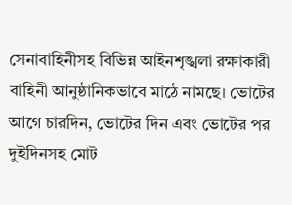সেনাবাহিনীসহ বিভিন্ন আইনশৃঙ্খলা রক্ষাকারী বাহিনী আনুষ্ঠানিকভাবে মাঠে নামছে। ভোটের আগে চারদিন, ভোটের দিন এবং ভোটের পর দুইদিনসহ মোট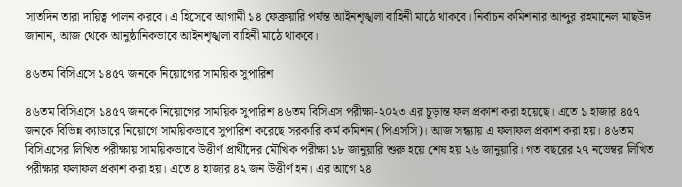সাতদিন তারা দায়িত্ব পালন করবে। এ হিসেবে আগামী ১৪ ফেব্রুয়ারি পর্যন্ত আইনশৃঙ্খলা বাহিনী মাঠে থাকবে। নির্বাচন কমিশনার আব্দুর রহমানেল মাছউদ জানান, আজ থেকে আনুষ্ঠানিকভাবে আইনশৃঙ্খলা বাহিনী মাঠে থাকবে।

৪৬তম বিসিএসে ১৪৫৭ জনকে নিয়োগের সাময়িক সুপারিশ

৪৬তম বিসিএসে ১৪৫৭ জনকে নিয়োগের সাময়িক সুপারিশ ৪৬তম বিসিএস পরীক্ষা-২০২৩ এর চূড়ান্ত ফল প্রকাশ করা হয়েছে। এতে ১ হাজার ৪৫৭ জনকে বিভিন্ন ক্যাডারে নিয়োগে সাময়িকভাবে সুপারিশ করেছে সরকারি কর্ম কমিশন (পিএসসি)। আজ সন্ধ্যায় এ ফলাফল প্রকাশ করা হয়। ৪৬তম বিসিএসের লিখিত পরীক্ষায় সাময়িকভাবে উত্তীর্ণ প্রার্থীদের মৌখিক পরীক্ষা ১৮ জানুয়ারি শুরু হয়ে শেষ হয় ২৬ জানুয়ারি। গত বছরের ২৭ নভেম্বর লিখিত পরীক্ষার ফলাফল প্রকাশ করা হয়। এতে ৪ হাজার ৪২ জন উত্তীর্ণ হন। এর আগে ২৪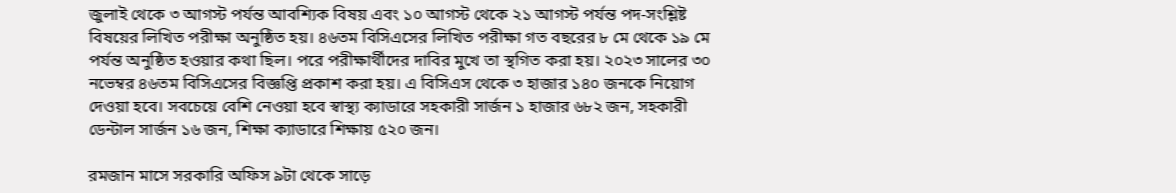জুলাই থেকে ৩ আগস্ট পর্যন্ত আবশ্যিক বিষয় এবং ১০ আগস্ট থেকে ২১ আগস্ট পর্যন্ত পদ-সংশ্লিষ্ট বিষয়ের লিখিত পরীক্ষা অনুষ্ঠিত হয়। ৪৬তম বিসিএসের লিখিত পরীক্ষা গত বছরের ৮ মে থেকে ১৯ মে পর্যন্ত অনুষ্ঠিত হওয়ার কথা ছিল। পরে পরীক্ষার্থীদের দাবির মুখে তা স্থগিত করা হয়। ২০২৩ সালের ৩০ নভেম্বর ৪৬তম বিসিএসের বিজ্ঞপ্তি প্রকাশ করা হয়। এ বিসিএস থেকে ৩ হাজার ১৪০ জনকে নিয়োগ দেওয়া হবে। সবচেয়ে বেশি নেওয়া হবে স্বাস্থ্য ক্যাডারে সহকারী সার্জন ১ হাজার ৬৮২ জন, সহকারী ডেন্টাল সার্জন ১৬ জন, শিক্ষা ক্যাডারে শিক্ষায় ৫২০ জন।

রমজান মাসে সরকারি অফিস ৯টা থেকে সাড়ে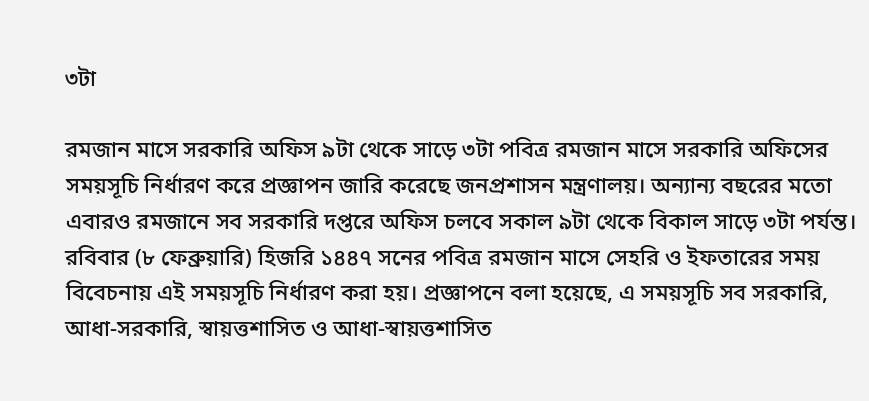৩টা

রমজান মাসে সরকারি অফিস ৯টা থেকে সাড়ে ৩টা পবিত্র রমজান মাসে সরকারি অফিসের সময়সূচি নির্ধারণ করে প্রজ্ঞাপন জারি করেছে জনপ্রশাসন মন্ত্রণালয়। অন্যান্য বছরের মতো এবারও রমজানে সব সরকারি দপ্তরে অফিস চলবে সকাল ৯টা থেকে বিকাল সাড়ে ৩টা পর্যন্ত। রবিবার (৮ ফেব্রুয়ারি) হিজরি ১৪৪৭ সনের পবিত্র রমজান মাসে সেহরি ও ইফতারের সময় বিবেচনায় এই সময়সূচি নির্ধারণ করা হয়। প্রজ্ঞাপনে বলা হয়েছে, এ সময়সূচি সব সরকারি, আধা-সরকারি, স্বায়ত্তশাসিত ও আধা-স্বায়ত্তশাসিত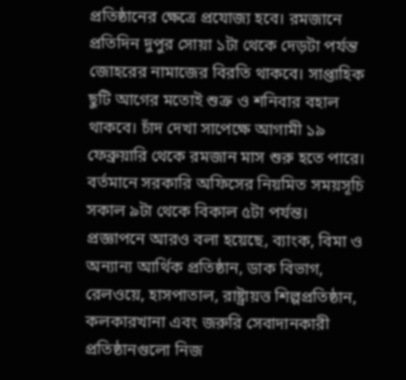প্রতিষ্ঠানের ক্ষেত্রে প্রযোজ্য হবে। রমজানে প্রতিদিন দুপুর সোয়া ১টা থেকে দেড়টা পর্যন্ত জোহরের নামাজের বিরতি থাকবে। সাপ্তাহিক ছুটি আগের মতোই শুক্র ও শনিবার বহাল থাকবে। চাঁদ দেখা সাপেক্ষে আগামী ১৯ ফেব্রুয়ারি থেকে রমজান মাস শুরু হতে পারে। বর্তমানে সরকারি অফিসের নিয়মিত সময়সূচি সকাল ৯টা থেকে বিকাল ৫টা পর্যন্ত। প্রজ্ঞাপনে আরও বলা হয়েছে, ব্যাংক, বিমা ও অন্যান্য আর্থিক প্রতিষ্ঠান, ডাক বিভাগ, রেলওয়ে, হাসপাতাল, রাষ্ট্রায়ত্ত শিল্পপ্রতিষ্ঠান, কলকারখানা এবং জরুরি সেবাদানকারী প্রতিষ্ঠানগুলো নিজ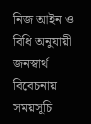নিজ আইন ও বিধি অনুযায়ী জনস্বার্থ বিবেচনায় সময়সূচি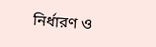নির্ধারণ ও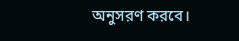অনুসরণ করবে।